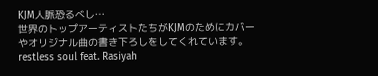KJM人脈恐るべし…
世界のトップアーティストたちがKJMのためにカバーやオリジナル曲の書き下ろしをしてくれています。
restless soul feat. Rasiyah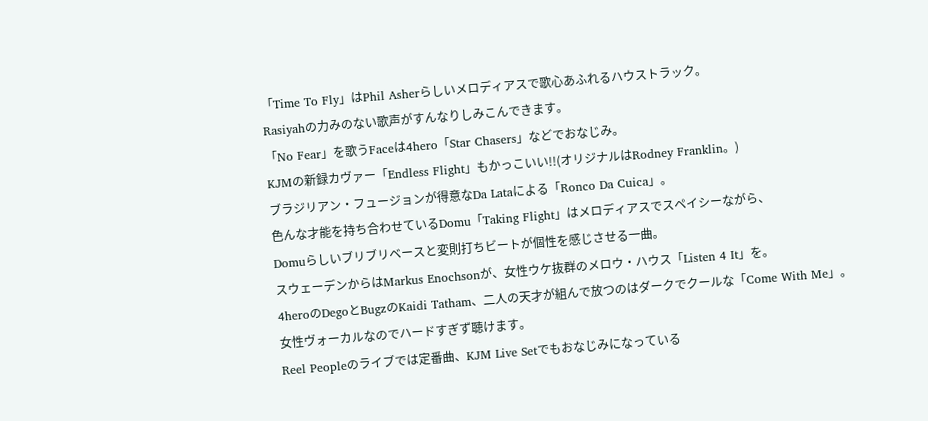「Time To Fly」はPhil Asherらしいメロディアスで歌心あふれるハウストラック。
Rasiyahの力みのない歌声がすんなりしみこんできます。
「No Fear」を歌うFaceは4hero「Star Chasers」などでおなじみ。
KJMの新録カヴァー「Endless Flight」もかっこいい!!(オリジナルはRodney Franklin。)
ブラジリアン・フュージョンが得意なDa Lataによる「Ronco Da Cuica」。
色んな才能を持ち合わせているDomu「Taking Flight」はメロディアスでスペイシーながら、
Domuらしいブリブリベースと変則打ちビートが個性を感じさせる一曲。
スウェーデンからはMarkus Enochsonが、女性ウケ抜群のメロウ・ハウス「Listen 4 It」を。
4heroのDegoとBugzのKaidi Tatham、二人の天才が組んで放つのはダークでクールな「Come With Me」。
女性ヴォーカルなのでハードすぎず聴けます。
Reel Peopleのライブでは定番曲、KJM Live Setでもおなじみになっている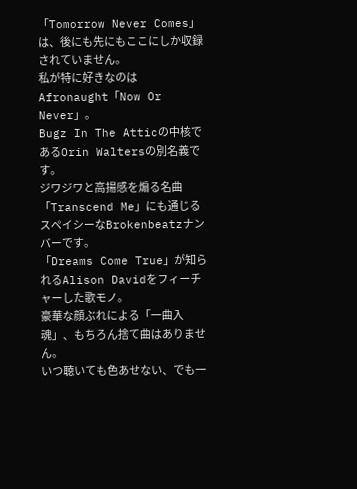「Tomorrow Never Comes」は、後にも先にもここにしか収録されていません。
私が特に好きなのはAfronaught「Now Or Never」。
Bugz In The Atticの中核であるOrin Waltersの別名義です。
ジワジワと高揚感を煽る名曲「Transcend Me」にも通じるスペイシーなBrokenbeatzナンバーです。
「Dreams Come True」が知られるAlison Davidをフィーチャーした歌モノ。
豪華な顔ぶれによる「一曲入魂」、もちろん捨て曲はありません。
いつ聴いても色あせない、でも一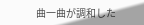曲一曲が調和した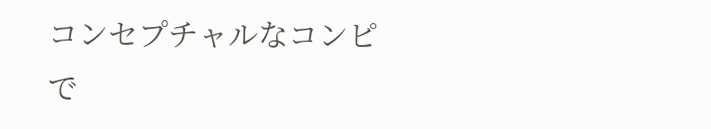コンセプチャルなコンピで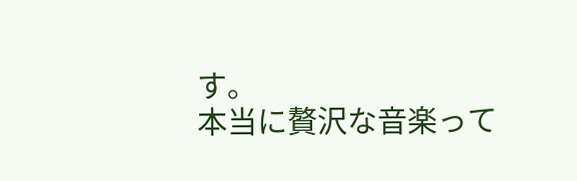す。
本当に贅沢な音楽って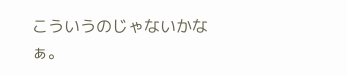こういうのじゃないかなぁ。